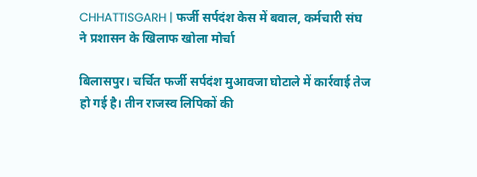CHHATTISGARH | फर्जी सर्पदंश केस में बवाल, कर्मचारी संघ ने प्रशासन के खिलाफ खोला मोर्चा

बिलासपुर। चर्चित फर्जी सर्पदंश मुआवजा घोटाले में कार्रवाई तेज हो गई है। तीन राजस्व लिपिकों की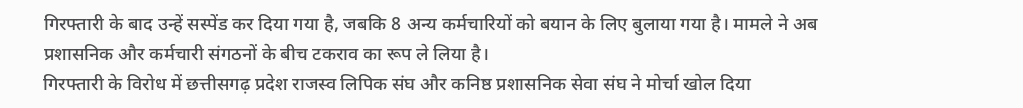गिरफ्तारी के बाद उन्हें सस्पेंड कर दिया गया है, जबकि 8 अन्य कर्मचारियों को बयान के लिए बुलाया गया है। मामले ने अब प्रशासनिक और कर्मचारी संगठनों के बीच टकराव का रूप ले लिया है।
गिरफ्तारी के विरोध में छत्तीसगढ़ प्रदेश राजस्व लिपिक संघ और कनिष्ठ प्रशासनिक सेवा संघ ने मोर्चा खोल दिया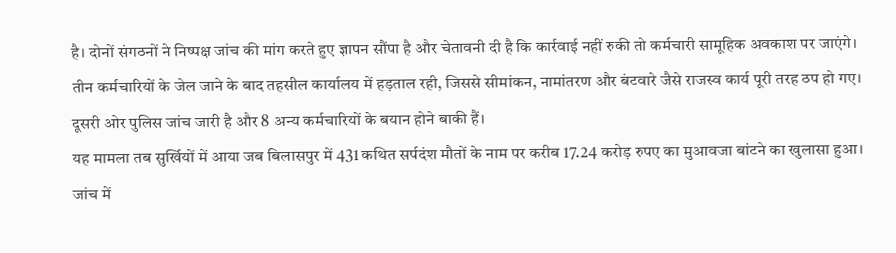है। दोनों संगठनों ने निष्पक्ष जांच की मांग करते हुए ज्ञापन सौंपा है और चेतावनी दी है कि कार्रवाई नहीं रुकी तो कर्मचारी सामूहिक अवकाश पर जाएंगे।
तीन कर्मचारियों के जेल जाने के बाद तहसील कार्यालय में हड़ताल रही, जिससे सीमांकन, नामांतरण और बंटवारे जैसे राजस्व कार्य पूरी तरह ठप हो गए। दूसरी ओर पुलिस जांच जारी है और 8 अन्य कर्मचारियों के बयान होने बाकी हैं।
यह मामला तब सुर्खियों में आया जब बिलासपुर में 431 कथित सर्पदंश मौतों के नाम पर करीब 17.24 करोड़ रुपए का मुआवजा बांटने का खुलासा हुआ। जांच में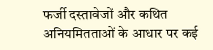फर्जी दस्तावेजों और कथित अनियमितताओं के आधार पर कई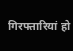गिरफ्तारियां हो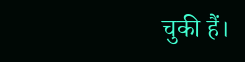चुकी हैं।